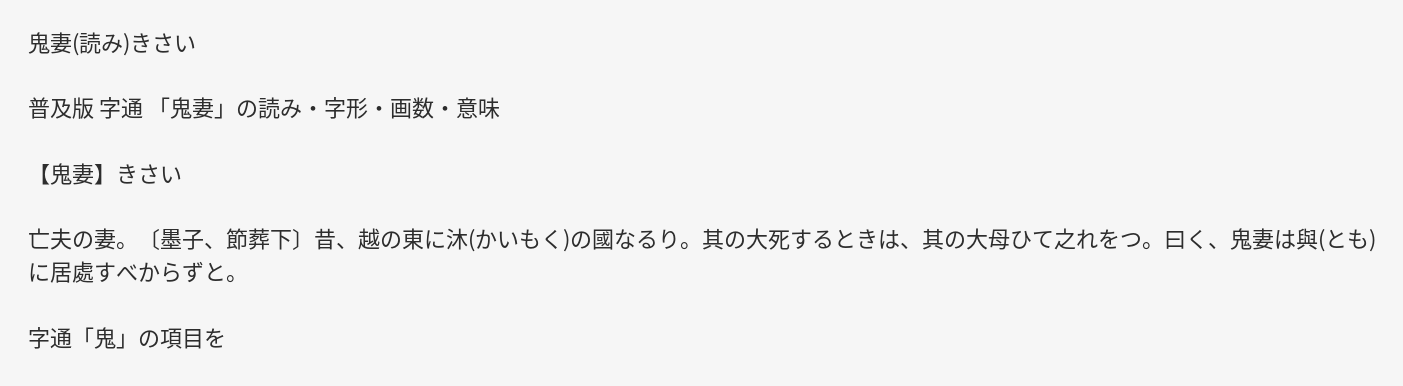鬼妻(読み)きさい

普及版 字通 「鬼妻」の読み・字形・画数・意味

【鬼妻】きさい

亡夫の妻。〔墨子、節葬下〕昔、越の東に沐(かいもく)の國なるり。其の大死するときは、其の大母ひて之れをつ。曰く、鬼妻は與(とも)に居處すべからずと。

字通「鬼」の項目を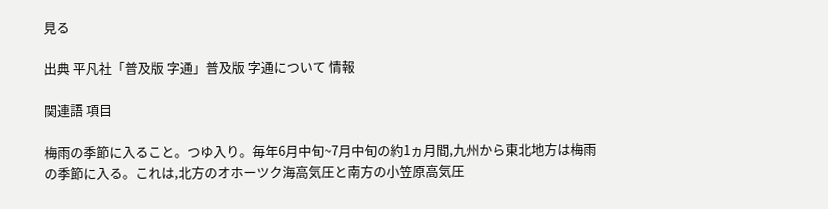見る

出典 平凡社「普及版 字通」普及版 字通について 情報

関連語 項目

梅雨の季節に入ること。つゆ入り。毎年6月中旬~7月中旬の約1ヵ月間,九州から東北地方は梅雨の季節に入る。これは,北方のオホーツク海高気圧と南方の小笠原高気圧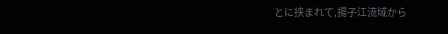とに挟まれて,揚子江流域から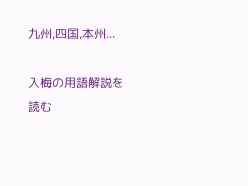九州,四国,本州...

入梅の用語解説を読む